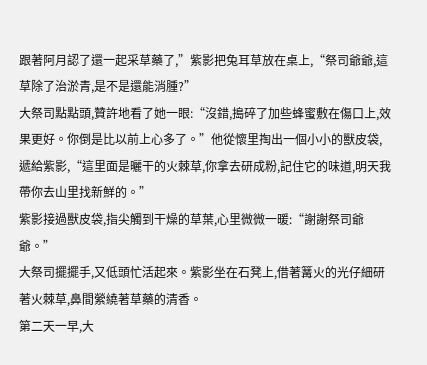跟著阿月認了還一起采草藥了,”紫影把兔耳草放在桌上,“祭司爺爺,這草除了治淤青,是不是還能消腫?”
大祭司點點頭,贊許地看了她一眼:“沒錯,搗碎了加些蜂蜜敷在傷口上,效果更好。你倒是比以前上心多了。”他從懷里掏出一個小小的獸皮袋,遞給紫影,“這里面是曬干的火棘草,你拿去研成粉,記住它的味道,明天我帶你去山里找新鮮的。”
紫影接過獸皮袋,指尖觸到干燥的草葉,心里微微一暖:“謝謝祭司爺爺。”
大祭司擺擺手,又低頭忙活起來。紫影坐在石凳上,借著篝火的光仔細研著火棘草,鼻間縈繞著草藥的清香。
第二天一早,大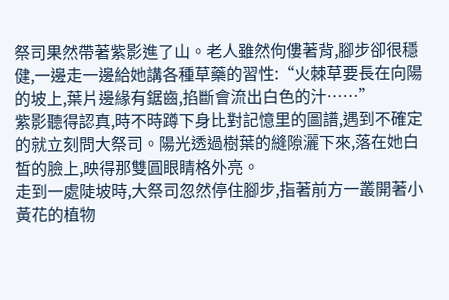祭司果然帶著紫影進了山。老人雖然佝僂著背,腳步卻很穩健,一邊走一邊給她講各種草藥的習性:“火棘草要長在向陽的坡上,葉片邊緣有鋸齒,掐斷會流出白色的汁……”
紫影聽得認真,時不時蹲下身比對記憶里的圖譜,遇到不確定的就立刻問大祭司。陽光透過樹葉的縫隙灑下來,落在她白皙的臉上,映得那雙圓眼睛格外亮。
走到一處陡坡時,大祭司忽然停住腳步,指著前方一叢開著小黃花的植物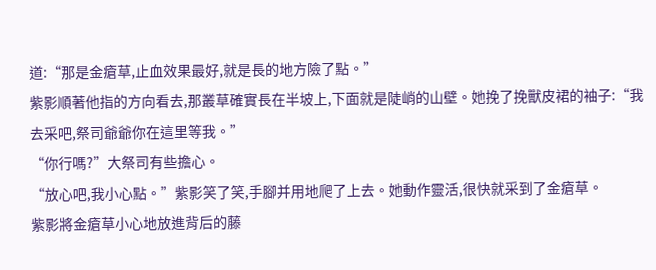道:“那是金瘡草,止血效果最好,就是長的地方險了點。”
紫影順著他指的方向看去,那叢草確實長在半坡上,下面就是陡峭的山壁。她挽了挽獸皮裙的袖子:“我去采吧,祭司爺爺你在這里等我。”
“你行嗎?”大祭司有些擔心。
“放心吧,我小心點。”紫影笑了笑,手腳并用地爬了上去。她動作靈活,很快就采到了金瘡草。
紫影將金瘡草小心地放進背后的藤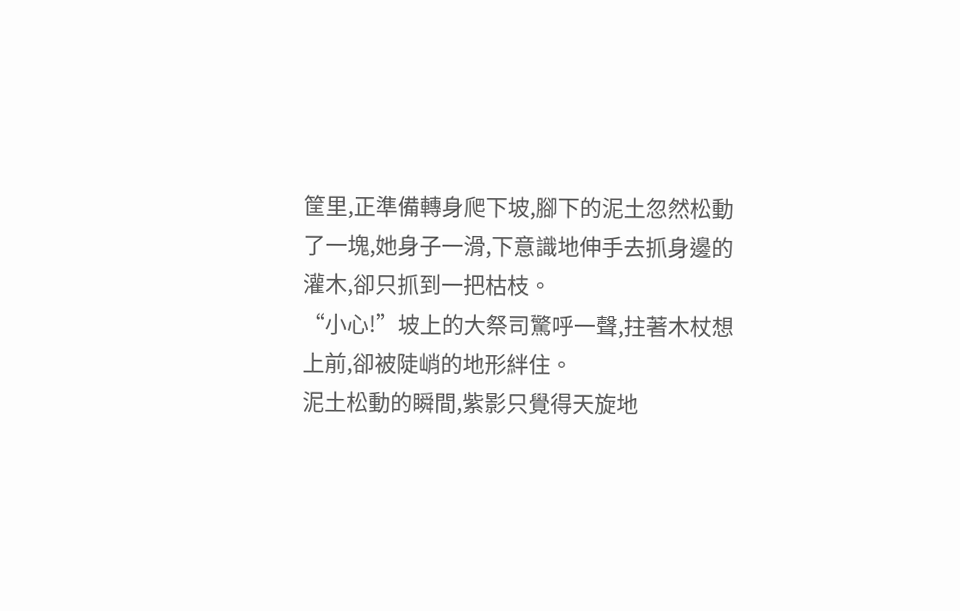筐里,正準備轉身爬下坡,腳下的泥土忽然松動了一塊,她身子一滑,下意識地伸手去抓身邊的灌木,卻只抓到一把枯枝。
“小心!”坡上的大祭司驚呼一聲,拄著木杖想上前,卻被陡峭的地形絆住。
泥土松動的瞬間,紫影只覺得天旋地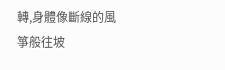轉,身體像斷線的風箏般往坡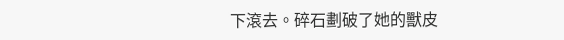下滾去。碎石劃破了她的獸皮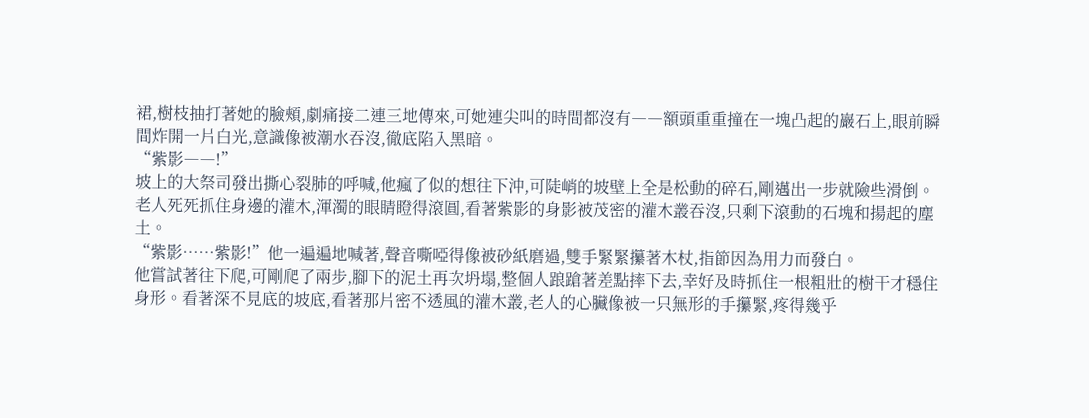裙,樹枝抽打著她的臉頰,劇痛接二連三地傳來,可她連尖叫的時間都沒有――額頭重重撞在一塊凸起的巖石上,眼前瞬間炸開一片白光,意識像被潮水吞沒,徹底陷入黑暗。
“紫影――!”
坡上的大祭司發出撕心裂肺的呼喊,他瘋了似的想往下沖,可陡峭的坡壁上全是松動的碎石,剛邁出一步就險些滑倒。老人死死抓住身邊的灌木,渾濁的眼睛瞪得滾圓,看著紫影的身影被茂密的灌木叢吞沒,只剩下滾動的石塊和揚起的塵土。
“紫影……紫影!”他一遍遍地喊著,聲音嘶啞得像被砂紙磨過,雙手緊緊攥著木杖,指節因為用力而發白。
他嘗試著往下爬,可剛爬了兩步,腳下的泥土再次坍塌,整個人踉蹌著差點摔下去,幸好及時抓住一根粗壯的樹干才穩住身形。看著深不見底的坡底,看著那片密不透風的灌木叢,老人的心臟像被一只無形的手攥緊,疼得幾乎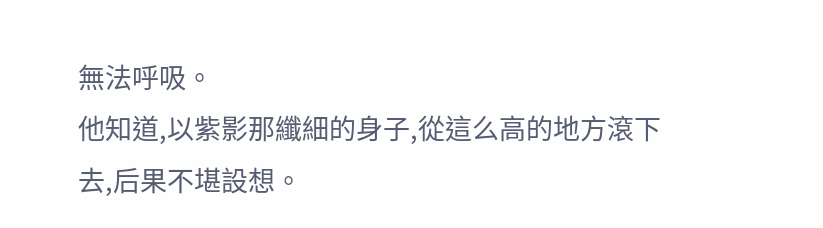無法呼吸。
他知道,以紫影那纖細的身子,從這么高的地方滾下去,后果不堪設想。